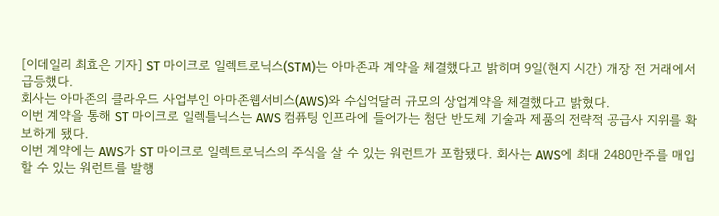[이데일리 최효은 기자] ST 마이크로 일렉트로닉스(STM)는 아마존과 계약을 체결했다고 밝히며 9일(현지 시간) 개장 전 거래에서 급등했다.
회사는 아마존의 클라우드 사업부인 아마존웹서비스(AWS)와 수십억달러 규모의 상업계약을 체결했다고 밝혔다.
이번 계약을 통해 ST 마이크로 일렉틀닉스는 AWS 컴퓨팅 인프라에 들어가는 첨단 반도체 기술과 제품의 전략적 공급사 지위를 확보하게 됐다.
이번 계약에는 AWS가 ST 마이크로 일렉트로닉스의 주식을 살 수 있는 워런트가 포함됐다. 회사는 AWS에 최대 2480만주를 매입할 수 있는 워런트를 발행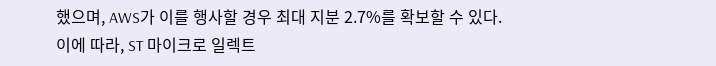했으며, AWS가 이를 행사할 경우 최대 지분 2.7%를 확보할 수 있다.
이에 따라, ST 마이크로 일렉트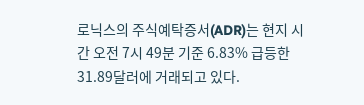로닉스의 주식예탁증서(ADR)는 현지 시간 오전 7시 49분 기준 6.83% 급등한 31.89달러에 거래되고 있다.